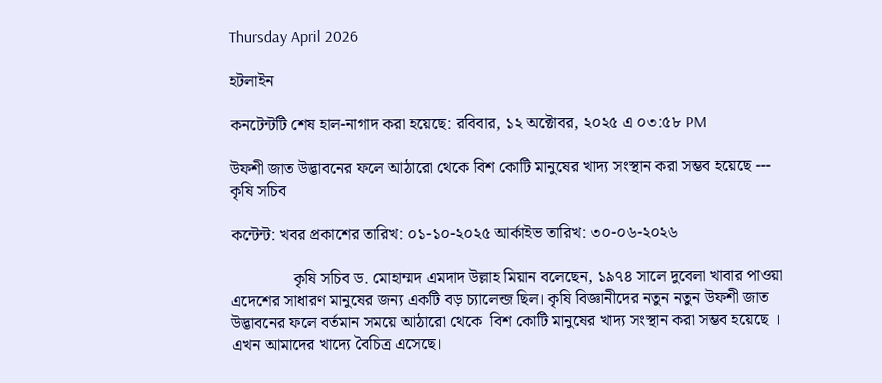Thursday April 2026

হটলাইন

কনটেন্টটি শেষ হাল-নাগাদ করা হয়েছে: রবিবার, ১২ অক্টোবর, ২০২৫ এ ০৩:৫৮ PM

উফশী জাত উদ্ভাবনের ফলে আঠারো থেকে বিশ কোটি মানুষের খাদ্য সংস্থান করা সম্ভব হয়েছে --- কৃষি সচিব

কন্টেন্ট: খবর প্রকাশের তারিখ: ০১-১০-২০২৫ আর্কাইভ তারিখ: ৩০-০৬-২০২৬

               কৃষি সচিব ড. মোহাম্মদ এমদাদ উল্লাহ মিয়ান বলেছেন, ১৯৭৪ সালে দুবেলা খাবার পাওয়া এদেশের সাধারণ মানুষের জন্য একটি বড় চ্যালেন্জ ছিল। কৃষি বিজ্ঞানীদের নতুন নতুন উফশী জাত উদ্ভাবনের ফলে বর্তমান সময়ে আঠারো থেকে  বিশ কোটি মানুষের খাদ্য সংস্থান করা সম্ভব হয়েছে । এখন আমাদের খাদ্যে বৈচিত্র এসেছে।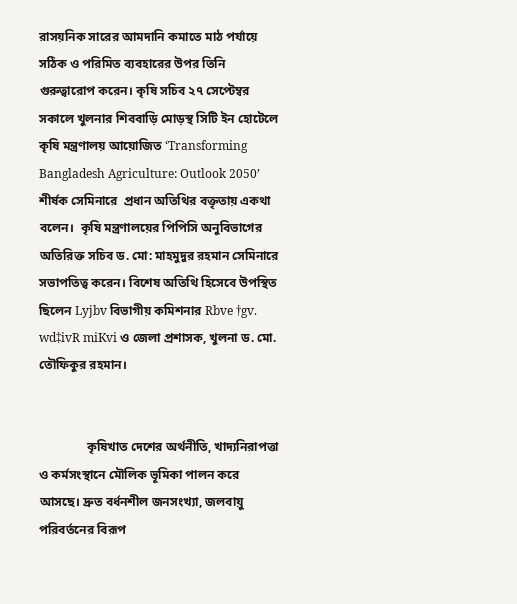রাসয়নিক সারের আমদানি কমাতে মাঠ পর্যায়ে সঠিক ও পরিমিত ব্যবহারের উপর তিনি গুরুত্বারোপ করেন। কৃষি সচিব ২৭ সেপ্টেম্বর সকালে খুলনার শিববাড়ি মোড়স্থ সিটি ইন হোটেলে কৃষি মন্ত্রণালয় আয়োজিত ‘Transforming Bangladesh Agriculture: Outlook 2050’ শীর্ষক সেমিনারে  প্রধান অতিথির বক্তৃতায় একথা বলেন।  কৃষি মন্ত্রণালয়ের পিপিসি অনুবিভাগের অতিরিক্ত সচিব ড. মো: মাহমুদুর রহমান সেমিনারে সভাপতিত্ব করেন। বিশেষ অতিথি হিসেবে উপস্থিত ছিলেন Lyjbv বিভাগীয় কমিশনার Rbve †gv. wd‡ivR miKvi ও জেলা প্রশাসক, খুলনা ড. মো. তৌফিকুর রহমান।


               কৃষিখাত দেশের অর্থনীতি, খাদ্যনিরাপত্তা ও কর্মসংস্থানে মৌলিক ভূমিকা পালন করে আসছে। দ্রুত বর্ধনশীল জনসংখ্যা, জলবায়ু পরিবর্তনের বিরূপ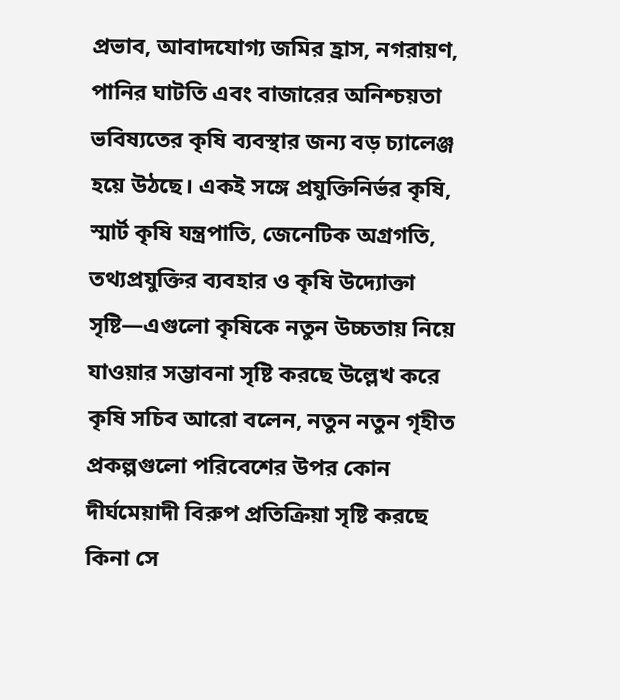প্রভাব, আবাদযোগ্য জমির হ্রাস, নগরায়ণ, পানির ঘাটতি এবং বাজারের অনিশ্চয়তা ভবিষ্যতের কৃষি ব্যবস্থার জন্য বড় চ্যালেঞ্জ হয়ে উঠছে। একই সঙ্গে প্রযুক্তিনির্ভর কৃষি, স্মার্ট কৃষি যন্ত্রপাতি, জেনেটিক অগ্রগতি, তথ্যপ্রযুক্তির ব্যবহার ও কৃষি উদ্যোক্তা সৃষ্টি—এগুলো কৃষিকে নতুন উচ্চতায় নিয়ে যাওয়ার সম্ভাবনা সৃষ্টি করছে উল্লেখ করে কৃষি সচিব আরো বলেন, নতুন নতুন গৃহীত প্রকল্পগুলো পরিবেশের উপর কোন দীর্ঘমেয়াদী বিরুপ প্রতিক্রিয়া সৃষ্টি করছে কিনা সে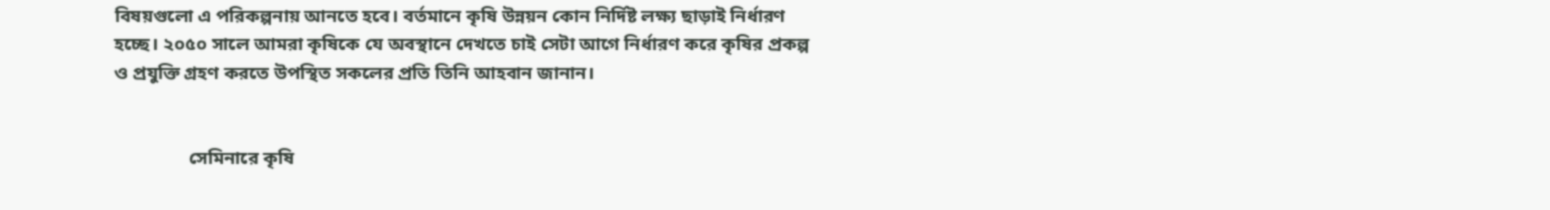বিষয়গুলো এ পরিকল্পনায় আনতে হবে। বর্তমানে কৃষি উন্নয়ন কোন নির্দিষ্ট লক্ষ্য ছাড়াই নির্ধারণ  হচ্ছে। ২০৫০ সালে আমরা কৃষিকে যে অবস্থানে দেখতে চাই সেটা আগে নির্ধারণ করে কৃষির প্রকল্প ও প্রযুক্তি গ্রহণ করতে উপস্থিত সকলের প্রতি তিনি আহবান জানান।


                সেমিনারে কৃষি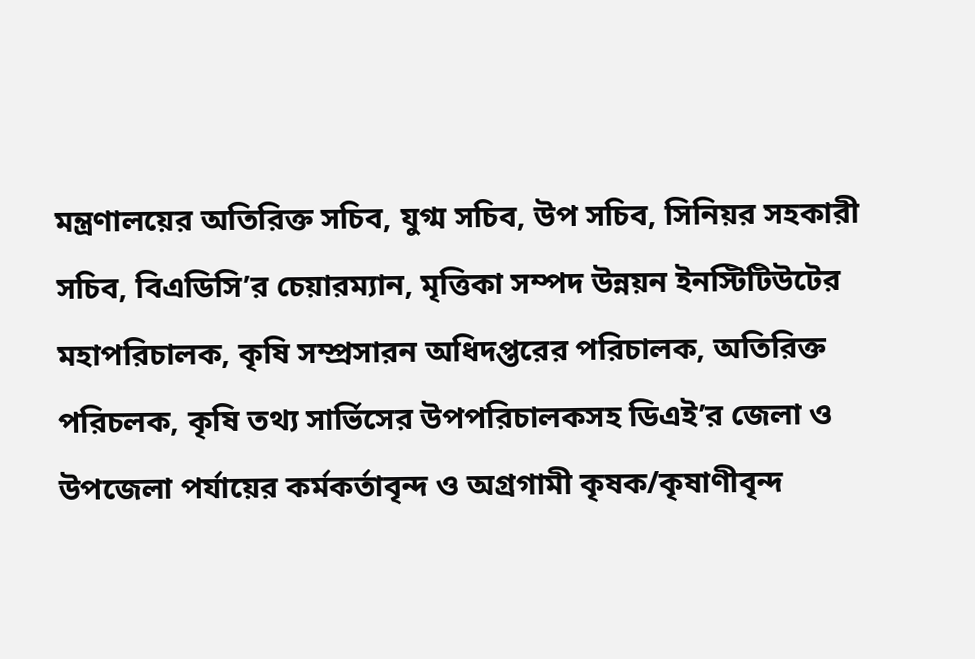মন্ত্রণালয়ের অতিরিক্ত সচিব, যুগ্ম সচিব, উপ সচিব, সিনিয়র সহকারী সচিব, বিএডিসি’র চেয়ারম্যান, মৃত্তিকা সম্পদ উন্নয়ন ইনস্টিটিউটের মহাপরিচালক, কৃষি সম্প্রসারন অধিদপ্তরের পরিচালক, অতিরিক্ত পরিচলক, কৃষি তথ্য সার্ভিসের উপপরিচালকসহ ডিএই’র জেলা ও উপজেলা পর্যায়ের কর্মকর্তাবৃন্দ ও অগ্রগামী কৃষক/কৃষাণীবৃন্দ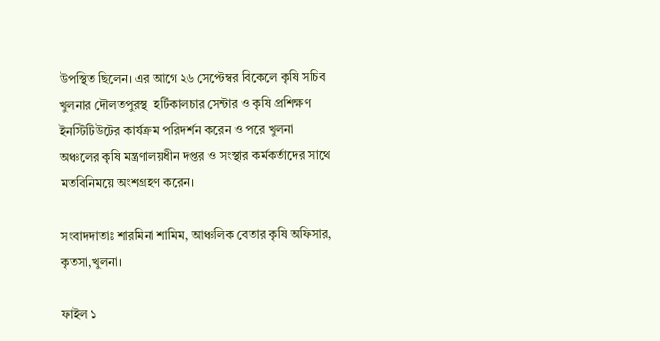উপস্থিত ছিলেন। এর আগে ২৬ সেপ্টেম্বর বিকেলে কৃষি সচিব খুলনার দৌলতপুরস্থ  হর্টিকালচার সেন্টার ও কৃষি প্রশিক্ষণ ইনস্টিটিউটের কার্যক্রম পরিদর্শন করেন ও পরে খুলনা অঞ্চলের কৃষি মন্ত্রণালয়ধীন দপ্তর ও সংস্থার কর্মকর্তাদের সাথে মতবিনিময়ে অংশগ্রহণ করেন।

সংবাদদাতাঃ শারমিনা শামিম, আঞ্চলিক বেতার কৃষি অফিসার, কৃতসা,খুলনা।

ফাইল ১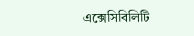এক্সেসিবিলিটি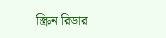স্ক্রিন রিডার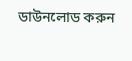ডাউনলোড করুন